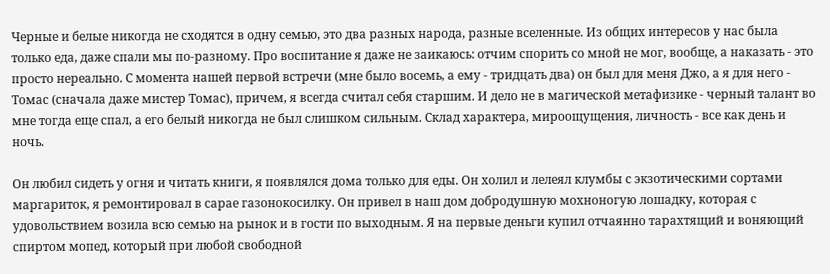Черные и белые никогда не сходятся в одну семью, это два разных народа, разные вселенные. Из общих интересов у нас была только еда, даже спали мы по-разному. Про воспитание я даже не заикаюсь: отчим спорить со мной не мог, вообще, а наказать - это просто нереально. С момента нашей первой встречи (мне было восемь, а ему - тридцать два) он был для меня Джо, а я для него - Томас (сначала даже мистер Томас), причем, я всегда считал себя старшим. И дело не в магической метафизике - черный талант во мне тогда еще спал, а его белый никогда не был слишком сильным. Склад характера, мироощущения, личность - все как день и ночь.

Он любил сидеть у огня и читать книги, я появлялся дома только для еды. Он холил и лелеял клумбы с экзотическими сортами маргариток, я ремонтировал в сарае газонокосилку. Он привел в наш дом добродушную мохноногую лошадку, которая с удовольствием возила всю семью на рынок и в гости по выходным. Я на первые деньги купил отчаянно тарахтящий и воняющий спиртом мопед, который при любой свободной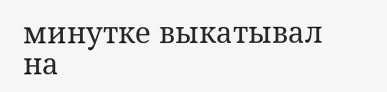минутке выкатывал на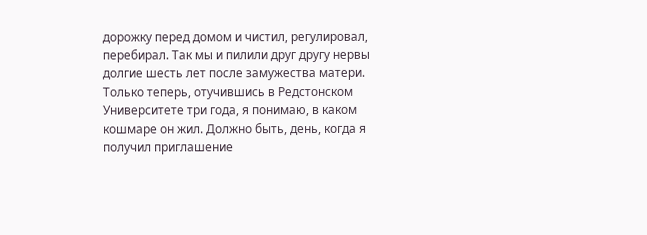дорожку перед домом и чистил, регулировал, перебирал. Так мы и пилили друг другу нервы долгие шесть лет после замужества матери. Только теперь, отучившись в Редстонском Университете три года, я понимаю, в каком кошмаре он жил. Должно быть, день, когда я получил приглашение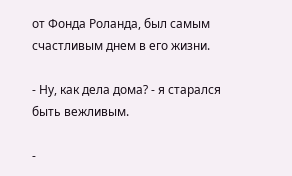от Фонда Роланда, был самым счастливым днем в его жизни.

- Ну, как дела дома? - я старался быть вежливым.

-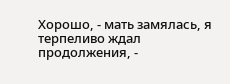Хорошо, - мать замялась, я терпеливо ждал продолжения, -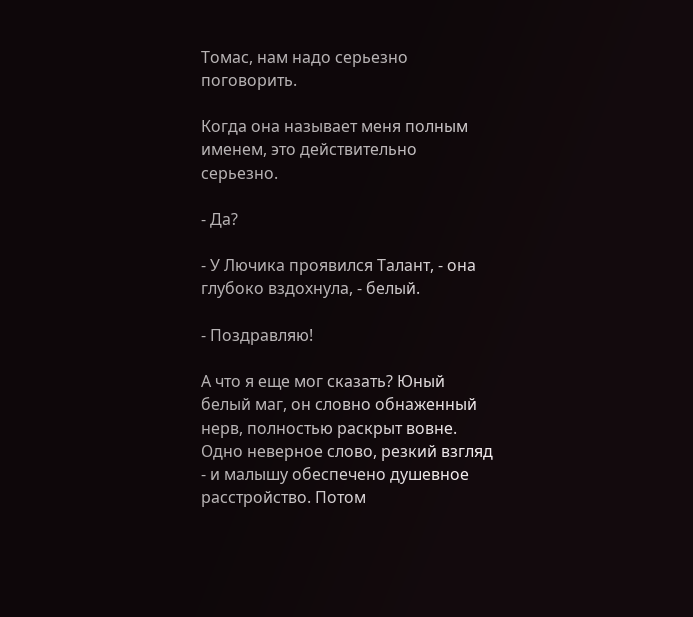Томас, нам надо серьезно поговорить.

Когда она называет меня полным именем, это действительно серьезно.

- Да?

- У Лючика проявился Талант, - она глубоко вздохнула, - белый.

- Поздравляю!

А что я еще мог сказать? Юный белый маг, он словно обнаженный нерв, полностью раскрыт вовне. Одно неверное слово, резкий взгляд - и малышу обеспечено душевное расстройство. Потом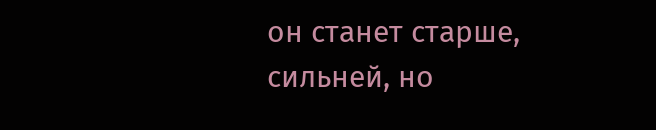он станет старше, сильней, но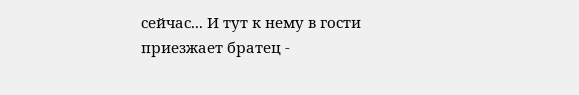сейчас... И тут к нему в гости приезжает братец -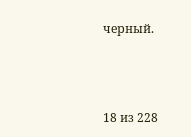черный.



18 из 228